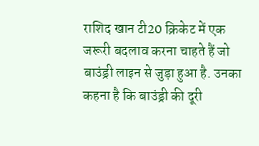राशिद खान टी20 क्रिकेट में एक जरूरी बदलाव करना चाहते हैं जो बाउंड्री लाइन से जुड़ा हुआ है. उनका कहना है कि बाउंड्री की दूरी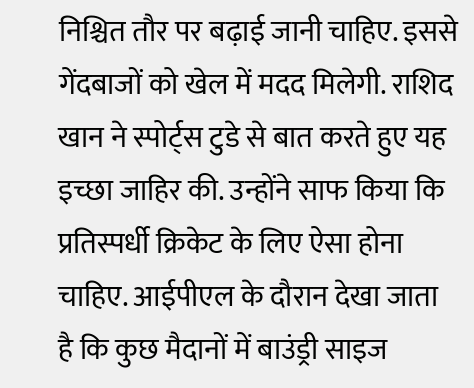निश्चित तौर पर बढ़ाई जानी चाहिए. इससे गेंदबाजों को खेल में मदद मिलेगी. राशिद खान ने स्पोर्ट्स टुडे से बात करते हुए यह इच्छा जाहिर की. उन्होंने साफ किया कि प्रतिस्पर्धी क्रिकेट के लिए ऐसा होना चाहिए. आईपीएल के दौरान देखा जाता है कि कुछ मैदानों में बाउंड्री साइज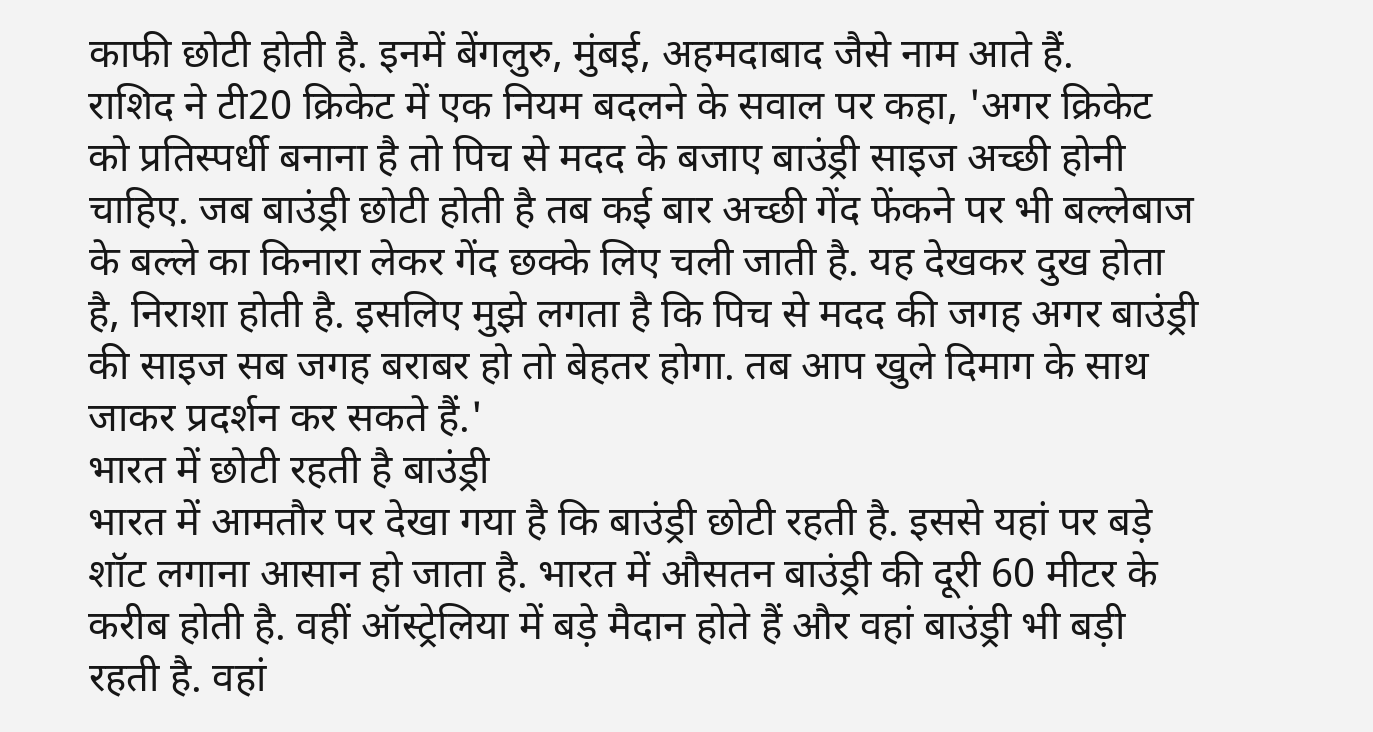काफी छोटी होती है. इनमें बेंगलुरु, मुंबई, अहमदाबाद जैसे नाम आते हैं.
राशिद ने टी20 क्रिकेट में एक नियम बदलने के सवाल पर कहा, 'अगर क्रिकेट को प्रतिस्पर्धी बनाना है तो पिच से मदद के बजाए बाउंड्री साइज अच्छी होनी चाहिए. जब बाउंड्री छोटी होती है तब कई बार अच्छी गेंद फेंकने पर भी बल्लेबाज के बल्ले का किनारा लेकर गेंद छक्के लिए चली जाती है. यह देखकर दुख होता है, निराशा होती है. इसलिए मुझे लगता है कि पिच से मदद की जगह अगर बाउंड्री की साइज सब जगह बराबर हो तो बेहतर होगा. तब आप खुले दिमाग के साथ जाकर प्रदर्शन कर सकते हैं.'
भारत में छोटी रहती है बाउंड्री
भारत में आमतौर पर देखा गया है कि बाउंड्री छोटी रहती है. इससे यहां पर बड़े शॉट लगाना आसान हो जाता है. भारत में औसतन बाउंड्री की दूरी 60 मीटर के करीब होती है. वहीं ऑस्ट्रेलिया में बड़े मैदान होते हैं और वहां बाउंड्री भी बड़ी रहती है. वहां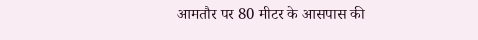आमतौर पर 80 मीटर के आसपास की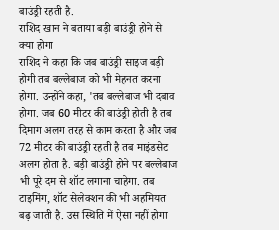बाउंड्री रहती है.
राशिद खान ने बताया बड़ी बाउंड्री होने से क्या होगा
राशिद ने कहा कि जब बाउंड्री साइज बड़ी होगी तब बल्लेबाज को भी मेहनत करना होगा. उन्होंने कहा, 'तब बल्लेबाज भी दबाव होगा. जब 60 मीटर की बाउंड्री होती है तब दिमाग अलग तरह से काम करता है और जब 72 मीटर की बाउंड्री रहती है तब माइंडसेट अलग होता है. बड़ी बाउंड्री होने पर बल्लेबाज भी पूरे दम से शॉट लगाना चाहेगा. तब टाइमिंग, शॉट सेलेक्शन की भी अहमियत बढ़ जाती है. उस स्थिति में ऐसा नहीं होगा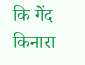कि गेंद किनारा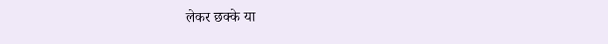लेकर छक्के या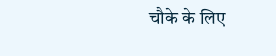चौके के लिए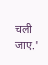चली जाए.'